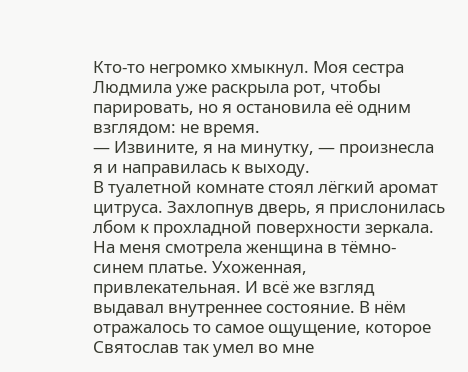Кто-то негромко хмыкнул. Моя сестра Людмила уже раскрыла рот, чтобы парировать, но я остановила её одним взглядом: не время.
— Извините, я на минутку, — произнесла я и направилась к выходу.
В туалетной комнате стоял лёгкий аромат цитруса. Захлопнув дверь, я прислонилась лбом к прохладной поверхности зеркала.
На меня смотрела женщина в тёмно-синем платье. Ухоженная, привлекательная. И всё же взгляд выдавал внутреннее состояние. В нём отражалось то самое ощущение, которое Святослав так умел во мне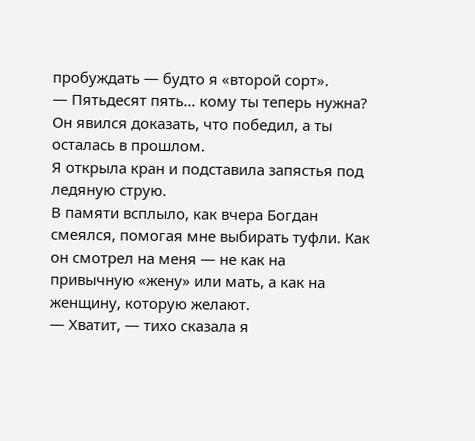пробуждать — будто я «второй сорт».
— Пятьдесят пять… кому ты теперь нужна? Он явился доказать, что победил, а ты осталась в прошлом.
Я открыла кран и подставила запястья под ледяную струю.
В памяти всплыло, как вчера Богдан смеялся, помогая мне выбирать туфли. Как он смотрел на меня — не как на привычную «жену» или мать, а как на женщину, которую желают.
— Хватит, — тихо сказала я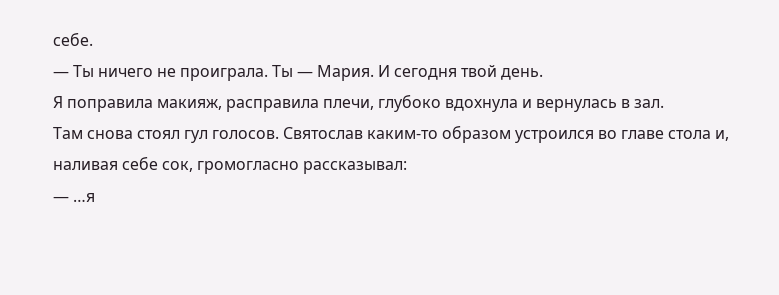себе.
— Ты ничего не проиграла. Ты — Мария. И сегодня твой день.
Я поправила макияж, расправила плечи, глубоко вдохнула и вернулась в зал.
Там снова стоял гул голосов. Святослав каким-то образом устроился во главе стола и, наливая себе сок, громогласно рассказывал:
— …я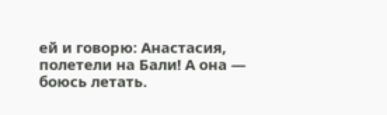ей и говорю: Анастасия, полетели на Бали! А она — боюсь летать.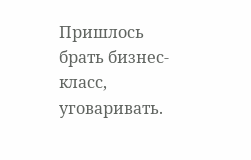Пришлось брать бизнес-класс, уговаривать.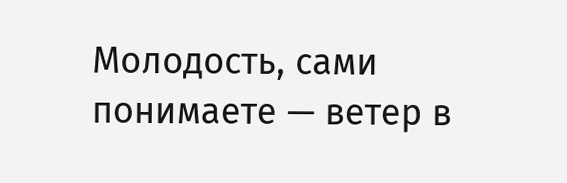Молодость, сами понимаете — ветер в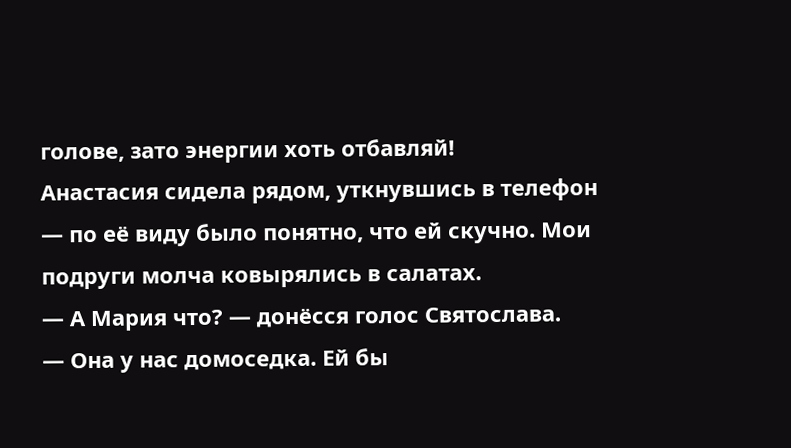голове, зато энергии хоть отбавляй!
Анастасия сидела рядом, уткнувшись в телефон — по её виду было понятно, что ей скучно. Мои подруги молча ковырялись в салатах.
— А Мария что? — донёсся голос Святослава.
— Она у нас домоседка. Ей бы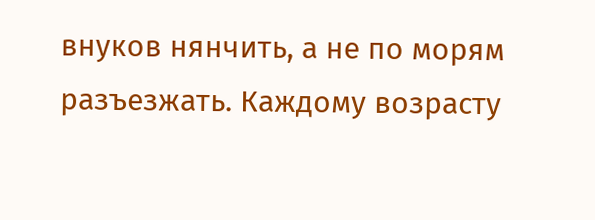внуков нянчить, а не по морям разъезжать. Каждому возрасту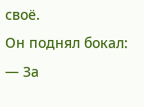своё.
Он поднял бокал:
— За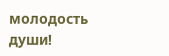молодость души!